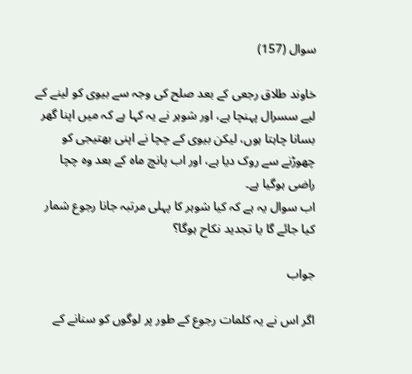سوال (157)

خاوند طلاق رجعی کے بعد صلح کی وجہ سے بیوی کو لینے کے لیے سسرال پہنچا ہے، اور شوہر نے یہ کہا ہے کہ میں اپنا گھر بسانا چاہتا ہوں، لیکن بیوی کے چچا نے اپنی بھتیجی کو چھوڑنے سے روک دیا ہے، اور اب پانچ ماہ کے بعد وہ چچا راضی ہوگیا ہے۔
اب سوال یہ ہے کہ کیا شوہر کا پہلی مرتبہ جانا رجوع شمار کیا جائے گا یا تجدید نکاح ہوگا؟

جواب

اگر اس نے یہ کلمات رجوع کے طور پر لوگوں کو سنانے کے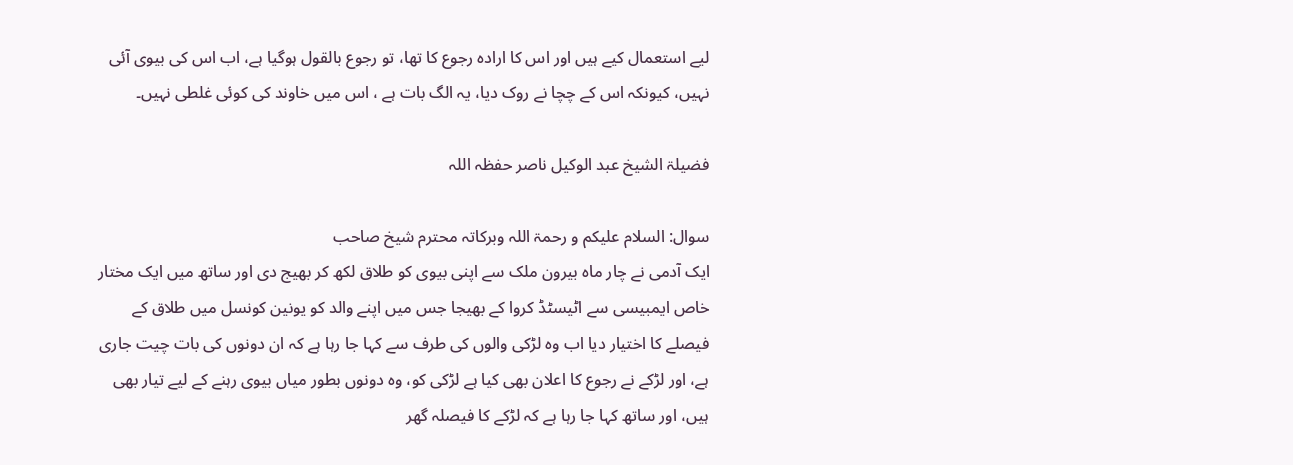لیے استعمال کیے ہیں اور اس کا ارادہ رجوع کا تھا، تو رجوع بالقول ہوگیا ہے، اب اس کی بیوی آئی نہیں، کیونکہ اس کے چچا نے روک دیا، یہ الگ بات ہے ، اس میں خاوند کی کوئی غلطی نہیں۔

فضیلۃ الشیخ عبد الوکیل ناصر حفظہ اللہ

سوال: السلام علیکم و رحمۃ اللہ وبرکاتہ محترم شیخ صاحب
ایک آدمی نے چار ماہ بیرون ملک سے اپنی بیوی کو طلاق لکھ کر بھیج دی اور ساتھ میں ایک مختار خاص ایمبیسی سے اٹیسٹڈ کروا کے بھیجا جس میں اپنے والد کو یونین کونسل میں طلاق کے فیصلے کا اختیار دیا اب وہ لڑکی والوں کی طرف سے کہا جا رہا ہے کہ ان دونوں کی بات چیت جاری ہے، اور لڑکے نے رجوع کا اعلان بھی کیا ہے لڑکی کو، وہ دونوں بطور میاں بیوی رہنے کے لیے تیار بھی ہیں، اور ساتھ کہا جا رہا ہے کہ لڑکے کا فیصلہ گھر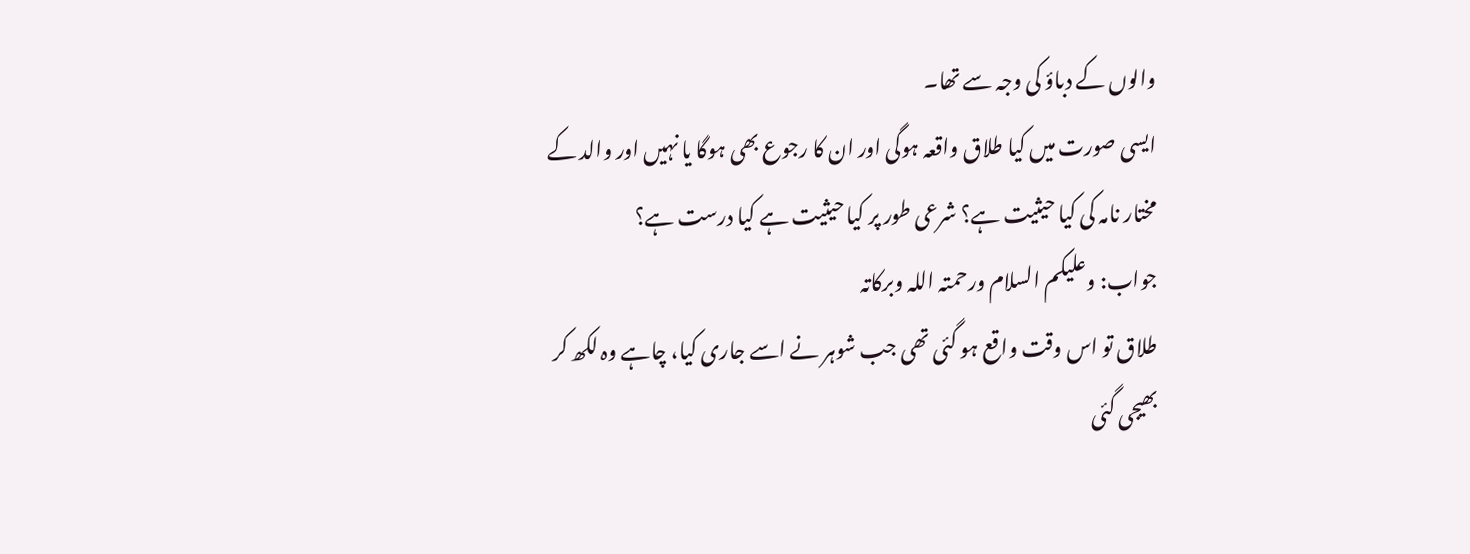والوں کے دباؤ کی وجہ سے تھا۔
ایسی صورت میں کیا طلاق واقعہ ہوگی اور ان کا رجوع بھی ہوگا یا نہیں اور والد کے مختار نامہ کی کیا حیثیت ہے؟ شرعی طور پر کیا حیثیت ہے کیا درست ہے؟
جواب: وعلیکم السلام ورحمتہ اللہ وبرکاتہ
طلاق تو اس وقت واقع ہو گئی تھی جب شوہر نے اسے جاری کیا، چاہے وہ لکھ کر بھیجی گئی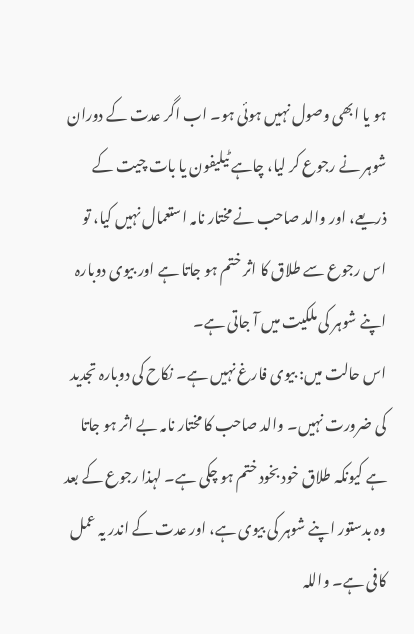ہو یا ابھی وصول نہیں ہوئی ہو۔ اب اگر عدت کے دوران شوہر نے رجوع کر لیا، چاہے ٹیلیفون یا بات چیت کے ذریعے، اور والد صاحب نے مختار نامہ استعمال نہیں کیا، تو اس رجوع سے طلاق کا اثر ختم ہو جاتا ہے اور بیوی دوبارہ اپنے شوہر کی ملکیت میں آ جاتی ہے۔
اس حالت میں: بیوی فارغ نہیں ہے۔ نکاح کی دوبارہ تجدید کی ضرورت نہیں۔ والد صاحب کا مختار نامہ بے اثر ہو جاتا ہے کیونکہ طلاق خود بخود ختم ہو چکی ہے۔ لہذا رجوع کے بعد وہ بدستور اپنے شوہر کی بیوی ہے، اور عدت کے اندر یہ عمل کافی ہے۔ واللہ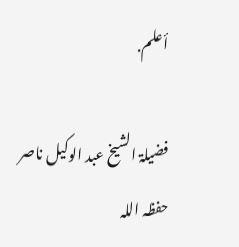أعلم.

فضیلۃ الشیخ عبد الوکیل ناصر حفظہ اللہ